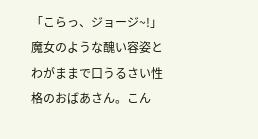「こらっ、ジョージ~!」魔女のような醜い容姿とわがままで口うるさい性格のおばあさん。こん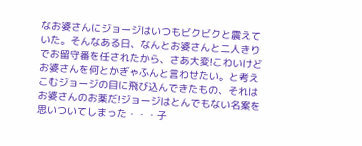なお婆さんにジョージはいつもビクビクと震えていた。そんなある日、なんとお婆さんと二人きりでお留守番を任されたから、さあ大変!こわいけどお婆さんを何とかぎゃふんと言わせたい。と考えこむジョージの目に飛び込んできたもの、それはお婆さんのお薬だ!ジョージはとんでもない名案を思いついてしまった・・・子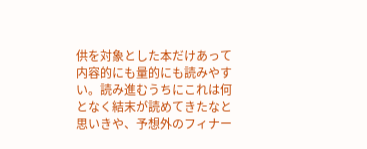供を対象とした本だけあって内容的にも量的にも読みやすい。読み進むうちにこれは何となく結末が読めてきたなと思いきや、予想外のフィナー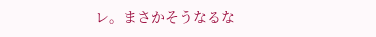レ。まさかそうなるな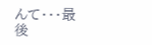んて・・・最後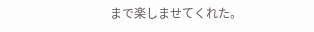まで楽しませてくれた。